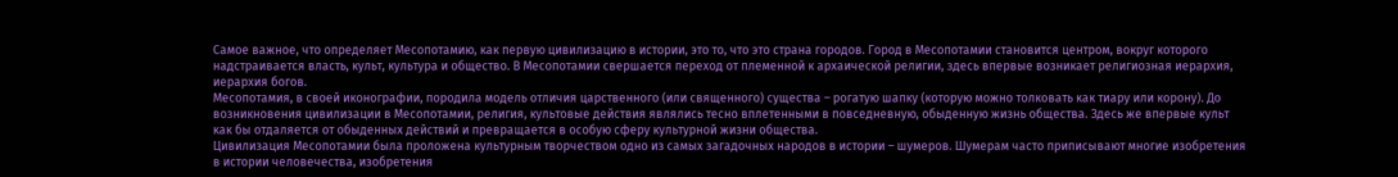Самое важное, что определяет Месопотамию, как первую цивилизацию в истории, это то, что это страна городов. Город в Месопотамии становится центром, вокруг которого надстраивается власть, культ, культура и общество. В Месопотамии свершается переход от племенной к архаической религии, здесь впервые возникает религиозная иерархия, иерархия богов.
Месопотамия, в своей иконографии, породила модель отличия царственного (или священного) существа – рогатую шапку (которую можно толковать как тиару или корону). До возникновения цивилизации в Месопотамии, религия, культовые действия являлись тесно вплетенными в повседневную, обыденную жизнь общества. Здесь же впервые культ как бы отдаляется от обыденных действий и превращается в особую сферу культурной жизни общества.
Цивилизация Месопотамии была проложена культурным творчеством одно из самых загадочных народов в истории – шумеров. Шумерам часто приписывают многие изобретения в истории человечества, изобретения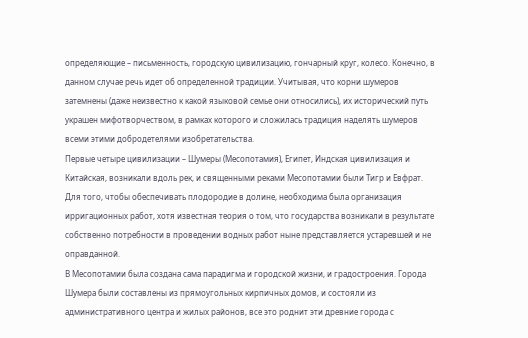определяющие – письменность, городскую цивилизацию, гончарный круг, колесо. Конечно, в данном случае речь идет об определенной традиции. Учитывая, что корни шумеров затемнены (даже неизвестно к какой языковой семье они относились), их исторический путь украшен мифотворчеством, в рамках которого и сложилась традиция наделять шумеров всеми этими добродетелями изобретательства.
Первые четыре цивилизации – Шумеры (Месопотамия), Египет, Индская цивилизация и Китайская, возникали вдоль рек, и священными реками Месопотамии были Тигр и Евфрат. Для того, чтобы обеспечивать плодородие в долине, необходима была организация ирригационных работ, хотя известная теория о том, что государства возникали в результате собственно потребности в проведении водных работ ныне представляется устаревшей и не оправданной.
В Месопотамии была создана сама парадигма и городской жизни, и градостроения. Города Шумера были составлены из прямоугольных кирпичных домов, и состояли из административного центра и жилых районов, все это роднит эти древние города с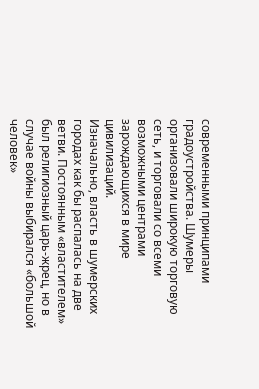современными принципами градоустройства. Шумеры организовали широкую торговую сеть, и торговали со всеми возможными центрами зарождающихся в мире цивилизаций.
Изначально, власть в шумерских городах как бы распалась на две ветви. Постоянным «властителем» был религиозный царь-жрец, но в случае войны выбирался «большой человек»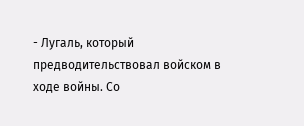- Лугаль, который предводительствовал войском в ходе войны. Со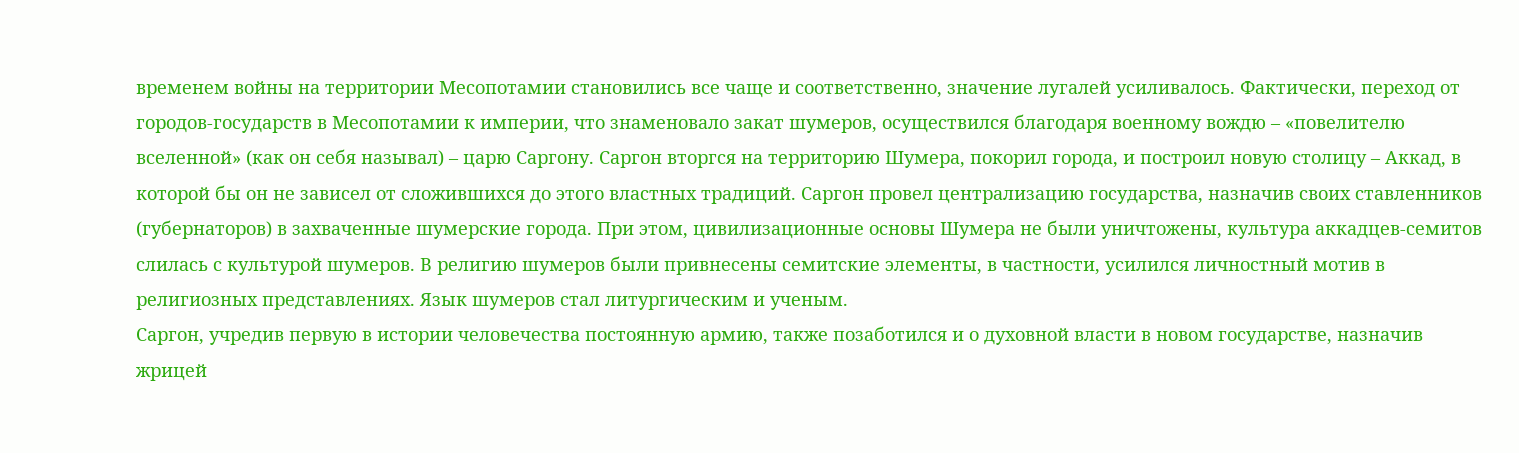временем войны на территории Месопотамии становились все чаще и соответственно, значение лугалей усиливалось. Фактически, переход от городов-государств в Месопотамии к империи, что знаменовало закат шумеров, осуществился благодаря военному вождю – «повелителю вселенной» (как он себя называл) – царю Саргону. Саргон вторгся на территорию Шумера, покорил города, и построил новую столицу – Аккад, в которой бы он не зависел от сложившихся до этого властных традиций. Саргон провел централизацию государства, назначив своих ставленников (губернаторов) в захваченные шумерские города. При этом, цивилизационные основы Шумера не были уничтожены, культура аккадцев-семитов слилась с культурой шумеров. В религию шумеров были привнесены семитские элементы, в частности, усилился личностный мотив в религиозных представлениях. Язык шумеров стал литургическим и ученым.
Саргон, учредив первую в истории человечества постоянную армию, также позаботился и о духовной власти в новом государстве, назначив жрицей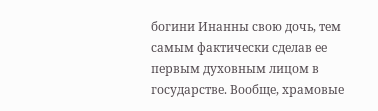богини Инанны свою дочь, тем самым фактически сделав ее первым духовным лицом в государстве. Вообще, храмовые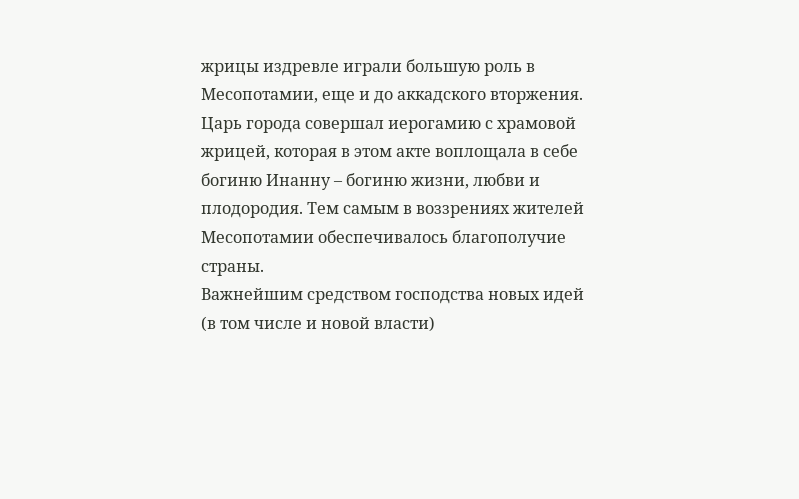жрицы издревле играли большую роль в Месопотамии, еще и до аккадского вторжения. Царь города совершал иерогамию с храмовой жрицей, которая в этом акте воплощала в себе богиню Инанну – богиню жизни, любви и плодородия. Тем самым в воззрениях жителей Месопотамии обеспечивалось благополучие страны.
Важнейшим средством господства новых идей (в том числе и новой власти)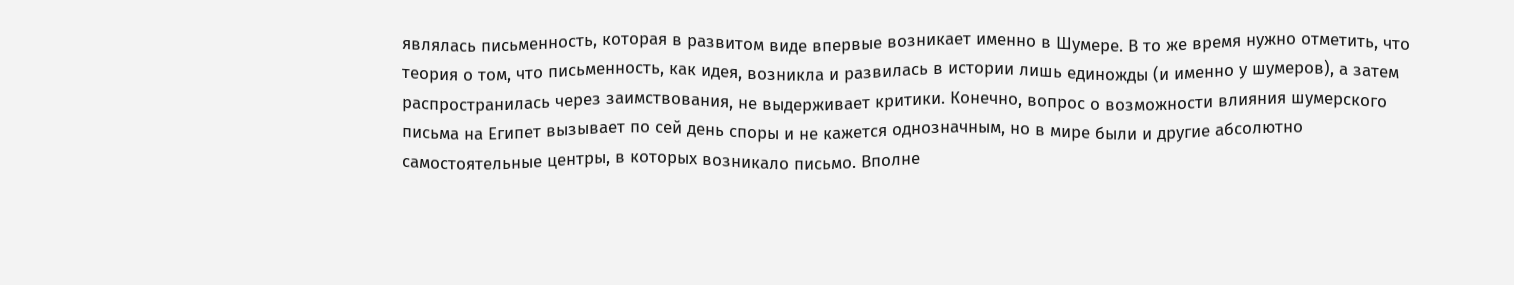являлась письменность, которая в развитом виде впервые возникает именно в Шумере. В то же время нужно отметить, что теория о том, что письменность, как идея, возникла и развилась в истории лишь единожды (и именно у шумеров), а затем распространилась через заимствования, не выдерживает критики. Конечно, вопрос о возможности влияния шумерского письма на Египет вызывает по сей день споры и не кажется однозначным, но в мире были и другие абсолютно самостоятельные центры, в которых возникало письмо. Вполне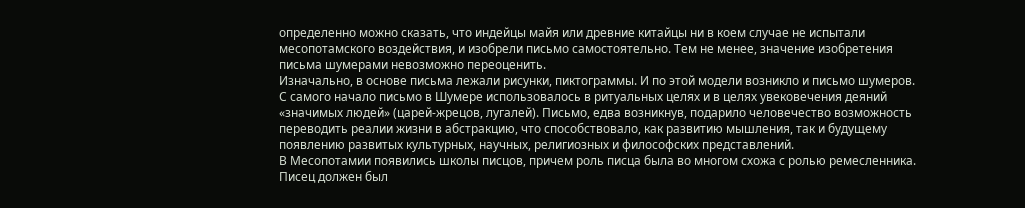определенно можно сказать, что индейцы майя или древние китайцы ни в коем случае не испытали месопотамского воздействия, и изобрели письмо самостоятельно. Тем не менее, значение изобретения письма шумерами невозможно переоценить.
Изначально, в основе письма лежали рисунки, пиктограммы. И по этой модели возникло и письмо шумеров. С самого начало письмо в Шумере использовалось в ритуальных целях и в целях увековечения деяний «значимых людей» (царей-жрецов, лугалей). Письмо, едва возникнув, подарило человечество возможность переводить реалии жизни в абстракцию, что способствовало, как развитию мышления, так и будущему появлению развитых культурных, научных, религиозных и философских представлений.
В Месопотамии появились школы писцов, причем роль писца была во многом схожа с ролью ремесленника. Писец должен был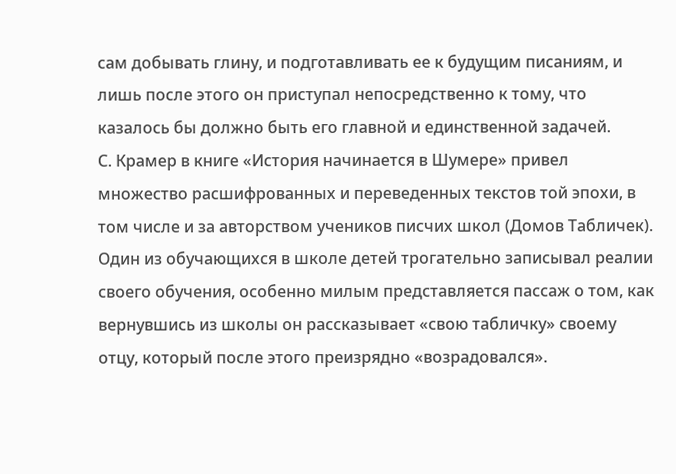сам добывать глину, и подготавливать ее к будущим писаниям, и лишь после этого он приступал непосредственно к тому, что казалось бы должно быть его главной и единственной задачей.
С. Крамер в книге «История начинается в Шумере» привел множество расшифрованных и переведенных текстов той эпохи, в том числе и за авторством учеников писчих школ (Домов Табличек). Один из обучающихся в школе детей трогательно записывал реалии своего обучения, особенно милым представляется пассаж о том, как вернувшись из школы он рассказывает «свою табличку» своему отцу, который после этого преизрядно «возрадовался».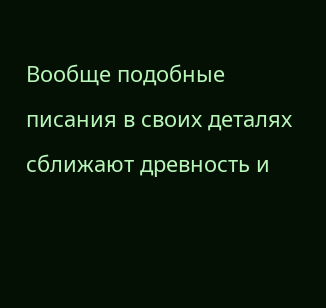Вообще подобные писания в своих деталях сближают древность и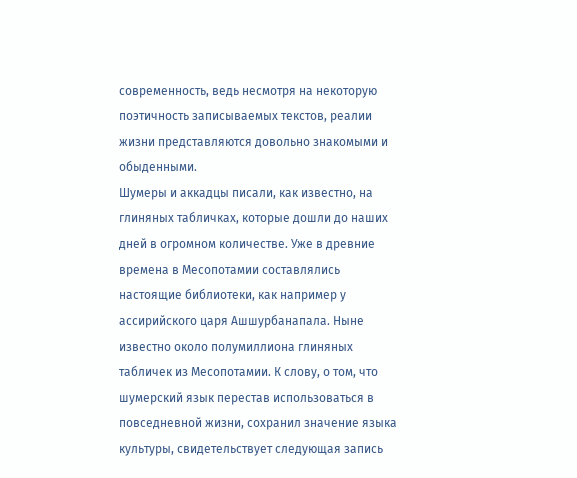современность, ведь несмотря на некоторую поэтичность записываемых текстов, реалии жизни представляются довольно знакомыми и обыденными.
Шумеры и аккадцы писали, как известно, на глиняных табличках, которые дошли до наших дней в огромном количестве. Уже в древние времена в Месопотамии составлялись настоящие библиотеки, как например у ассирийского царя Ашшурбанапала. Ныне известно около полумиллиона глиняных табличек из Месопотамии. К слову, о том, что шумерский язык перестав использоваться в повседневной жизни, сохранил значение языка культуры, свидетельствует следующая запись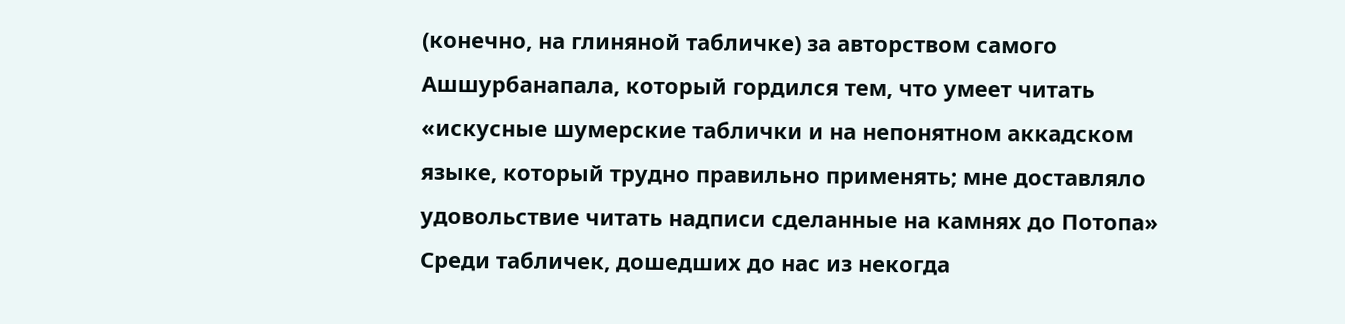(конечно, на глиняной табличке) за авторством самого Ашшурбанапала, который гордился тем, что умеет читать «искусные шумерские таблички и на непонятном аккадском языке, который трудно правильно применять; мне доставляло удовольствие читать надписи сделанные на камнях до Потопа»
Среди табличек, дошедших до нас из некогда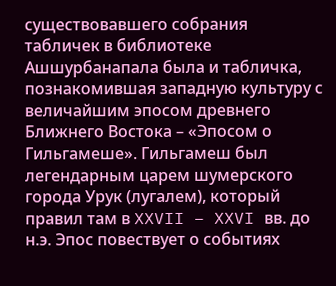существовавшего собрания табличек в библиотеке Ашшурбанапала была и табличка, познакомившая западную культуру с величайшим эпосом древнего Ближнего Востока – «Эпосом о Гильгамеше». Гильгамеш был легендарным царем шумерского города Урук (лугалем), который правил там в XXVII – XXVI вв. до н.э. Эпос повествует о событиях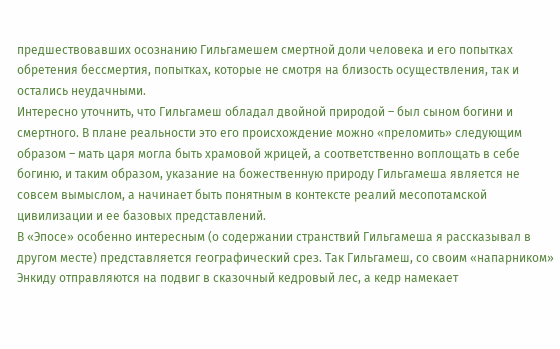предшествовавших осознанию Гильгамешем смертной доли человека и его попытках обретения бессмертия, попытках, которые не смотря на близость осуществления, так и остались неудачными.
Интересно уточнить, что Гильгамеш обладал двойной природой – был сыном богини и смертного. В плане реальности это его происхождение можно «преломить» следующим образом – мать царя могла быть храмовой жрицей, а соответственно воплощать в себе богиню, и таким образом, указание на божественную природу Гильгамеша является не совсем вымыслом, а начинает быть понятным в контексте реалий месопотамской цивилизации и ее базовых представлений.
В «Эпосе» особенно интересным (о содержании странствий Гильгамеша я рассказывал в другом месте) представляется географический срез. Так Гильгамеш, со своим «напарником» Энкиду отправляются на подвиг в сказочный кедровый лес, а кедр намекает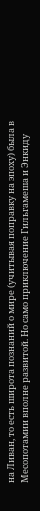на Ливан, то есть широта познаний о мире (учитывая поправку на эпоху) была в Месопотамии вполне развитой. Но само приключение Гильгамеша и Энкиду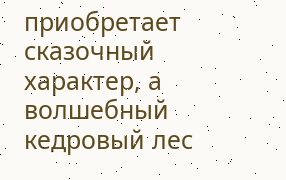приобретает сказочный характер, а волшебный кедровый лес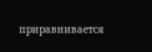приравнивается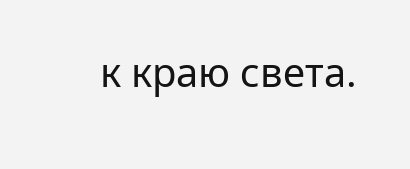к краю света.